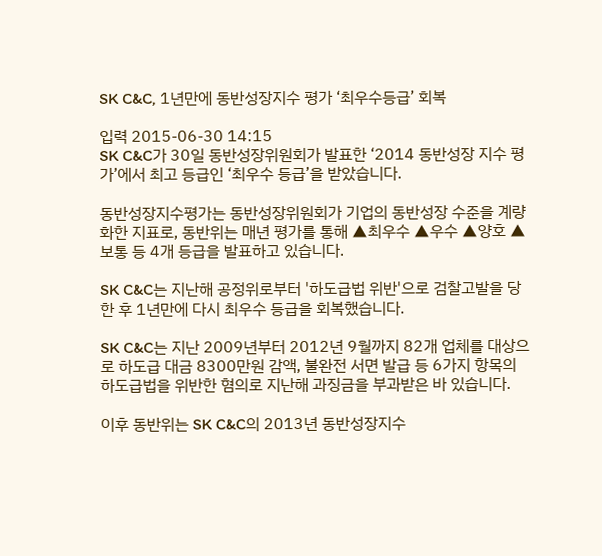SK C&C, 1년만에 동반성장지수 평가 ‘최우수등급’ 회복

입력 2015-06-30 14:15
SK C&C가 30일 동반성장위원회가 발표한 ‘2014 동반성장 지수 평가’에서 최고 등급인 ‘최우수 등급’을 받았습니다.

동반성장지수평가는 동반성장위원회가 기업의 동반성장 수준을 계량화한 지표로, 동반위는 매년 평가를 통해 ▲최우수 ▲우수 ▲양호 ▲보통 등 4개 등급을 발표하고 있습니다.

SK C&C는 지난해 공정위로부터 '하도급법 위반'으로 검찰고발을 당한 후 1년만에 다시 최우수 등급을 회복했습니다.

SK C&C는 지난 2009년부터 2012년 9월까지 82개 업체를 대상으로 하도급 대금 8300만원 감액, 불완전 서면 발급 등 6가지 항목의 하도급법을 위반한 혐의로 지난해 과징금을 부과받은 바 있습니다.

이후 동반위는 SK C&C의 2013년 동반성장지수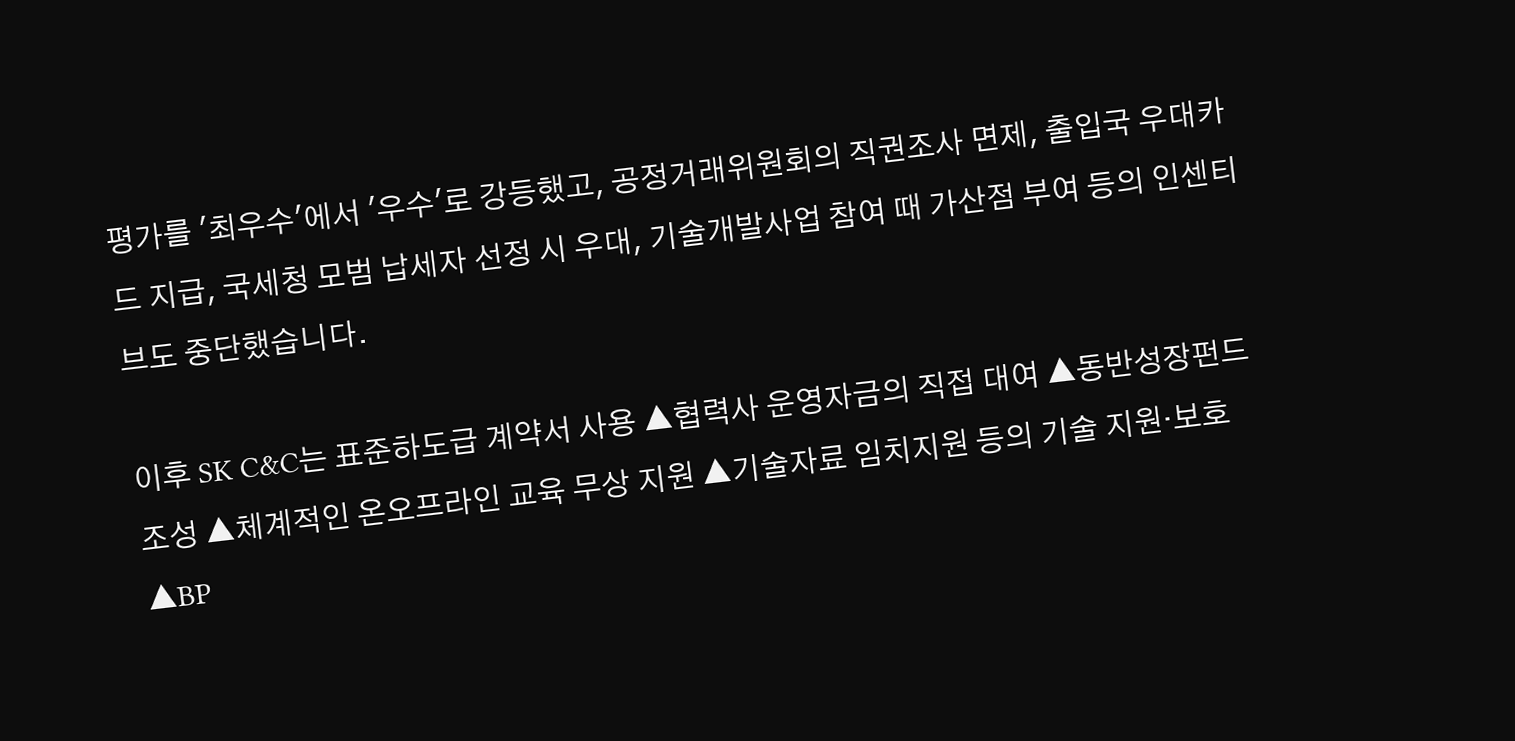평가를 '최우수'에서 '우수'로 강등했고, 공정거래위원회의 직권조사 면제, 출입국 우대카드 지급, 국세청 모범 납세자 선정 시 우대, 기술개발사업 참여 때 가산점 부여 등의 인센티브도 중단했습니다.

이후 SK C&C는 표준하도급 계약서 사용 ▲협력사 운영자금의 직접 대여 ▲동반성장펀드조성 ▲체계적인 온오프라인 교육 무상 지원 ▲기술자료 임치지원 등의 기술 지원·보호 ▲BP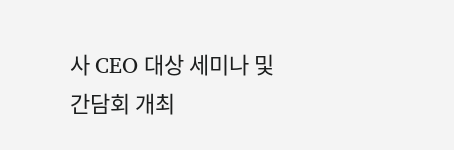사 CEO 대상 세미나 및 간담회 개최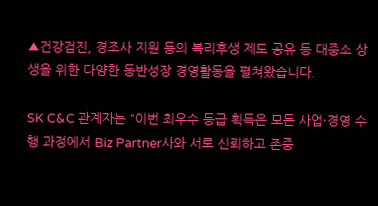▲건강검진, 경조사 지원 등의 복리후생 제도 공유 등 대중소 상생을 위한 다양한 동반성장 경영활동을 펼쳐왔습니다.

SK C&C 관계자는 “이번 최우수 등급 획득은 모든 사업·경영 수행 과정에서 Biz Partner사와 서로 신뢰하고 존중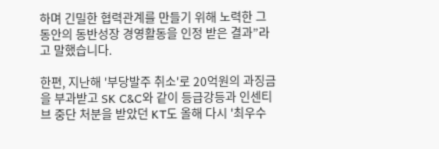하며 긴밀한 협력관계를 만들기 위해 노력한 그동안의 동반성장 경영활동을 인정 받은 결과”라고 말했습니다.

한편, 지난해 '부당발주 취소'로 20억원의 과징금을 부과받고 SK C&C와 같이 등급강등과 인센티브 중단 처분을 받았던 KT도 올해 다시 '최우수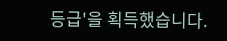등급'을 획득했습니다.